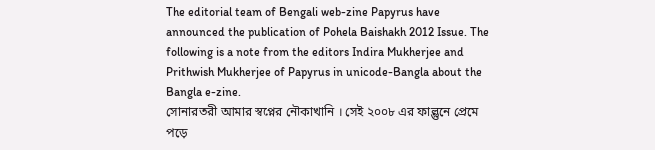The editorial team of Bengali web-zine Papyrus have announced the publication of Pohela Baishakh 2012 Issue. The following is a note from the editors Indira Mukherjee and Prithwish Mukherjee of Papyrus in unicode-Bangla about the Bangla e-zine.
সোনারতরী আমার স্বপ্নের নৌকাখানি । সেই ২০০৮ এর ফাল্গুনে প্রেমে পড়ে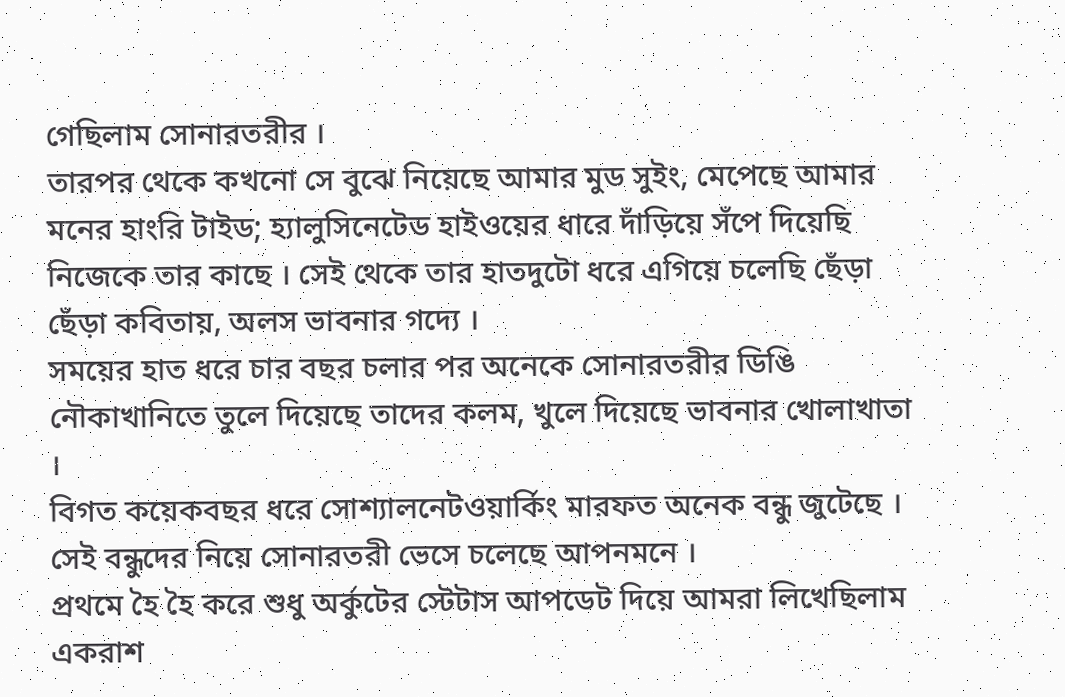গেছিলাম সোনারতরীর ।
তারপর থেকে কখনো সে বুঝে নিয়েছে আমার মুড সুইং, মেপেছে আমার মনের হাংরি টাইড; হ্যালুসিনেটেড হাইওয়ের ধারে দাঁড়িয়ে সঁপে দিয়েছি নিজেকে তার কাছে । সেই থেকে তার হাতদুটো ধরে এগিয়ে চলেছি ছেঁড়া ছেঁড়া কবিতায়, অলস ভাবনার গদ্যে ।
সময়ের হাত ধরে চার বছর চলার পর অনেকে সোনারতরীর ডিঙি নৌকাখানিতে তুলে দিয়েছে তাদের কলম, খুলে দিয়েছে ভাবনার খোলাখাতা ।
বিগত কয়েকবছর ধরে সোশ্যালনেটওয়ার্কিং মারফত অনেক বন্ধু জুটেছে । সেই বন্ধুদের নিয়ে সোনারতরী ভেসে চলেছে আপনমনে ।
প্রথমে হৈ হৈ করে শুধু অর্কুটের স্টেটাস আপডেট দিয়ে আমরা লিখেছিলাম একরাশ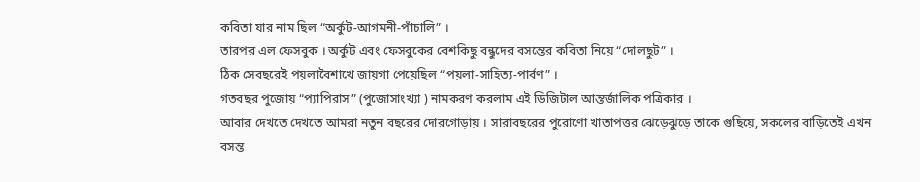কবিতা যার নাম ছিল “অর্কুট-আগমনী-পাঁচালি” ।
তারপর এল ফেসবুক । অর্কুট এবং ফেসবুকের বেশকিছু বন্ধুদের বসন্তের কবিতা নিয়ে “দোলছুট” ।
ঠিক সেবছরেই পয়লাবৈশাখে জায়গা পেয়েছিল “পয়লা-সাহিত্য-পার্বণ” ।
গতবছর পুজোয় “প্যাপিরাস” (পুজোসাংখ্যা ) নামকরণ করলাম এই ডিজিটাল আন্তর্জালিক পত্রিকার ।
আবার দেখতে দেখতে আমরা নতুন বছরের দোরগোড়ায় । সারাবছরের পুরোণো খাতাপত্তর ঝেড়েঝুড়ে তাকে গুছিয়ে, সকলের বাড়িতেই এখন বসন্ত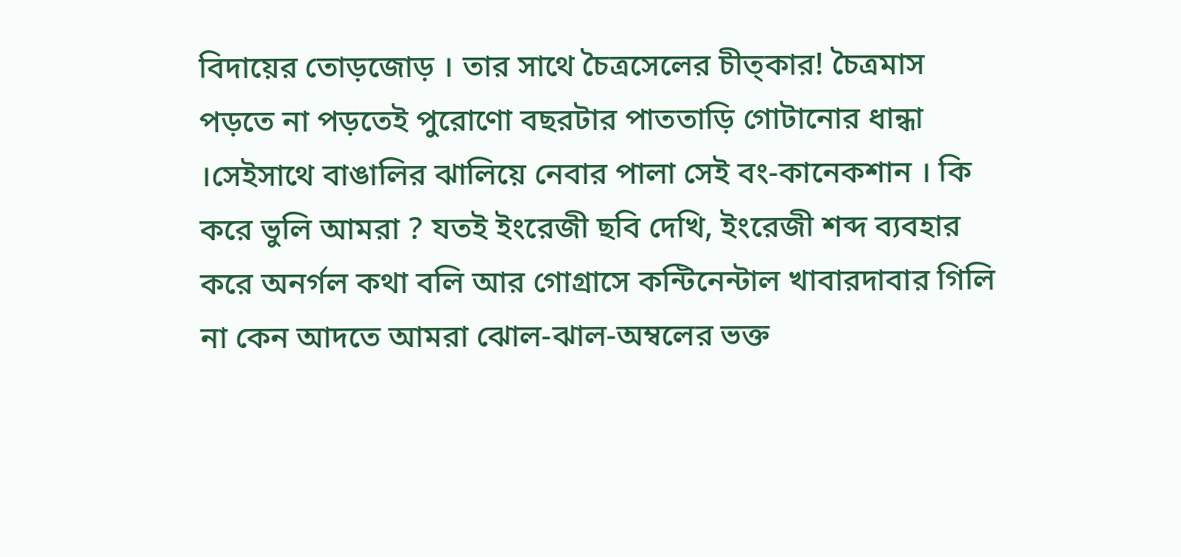বিদায়ের তোড়জোড় । তার সাথে চৈত্রসেলের চীত্কার! চৈত্রমাস পড়তে না পড়তেই পুরোণো বছরটার পাততাড়ি গোটানোর ধান্ধা ।সেইসাথে বাঙালির ঝালিয়ে নেবার পালা সেই বং-কানেকশান । কি করে ভুলি আমরা ? যতই ইংরেজী ছবি দেখি, ইংরেজী শব্দ ব্যবহার করে অনর্গল কথা বলি আর গোগ্রাসে কন্টিনেন্টাল খাবারদাবার গিলি না কেন আদতে আমরা ঝোল-ঝাল-অম্বলের ভক্ত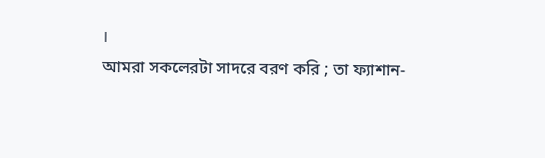।
আমরা সকলেরটা সাদরে বরণ করি ; তা ফ্যাশান-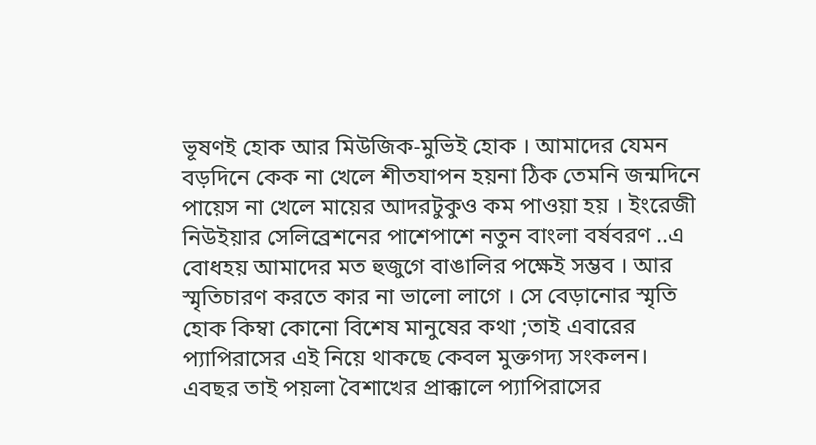ভূষণই হোক আর মিউজিক-মুভিই হোক । আমাদের যেমন বড়দিনে কেক না খেলে শীতযাপন হয়না ঠিক তেমনি জন্মদিনে পায়েস না খেলে মায়ের আদরটুকুও কম পাওয়া হয় । ইংরেজী নিউইয়ার সেলিব্রেশনের পাশেপাশে নতুন বাংলা বর্ষবরণ ..এ বোধহয় আমাদের মত হুজুগে বাঙালির পক্ষেই সম্ভব । আর স্মৃতিচারণ করতে কার না ভালো লাগে । সে বেড়ানোর স্মৃতি হোক কিম্বা কোনো বিশেষ মানুষের কথা ;তাই এবারের প্যাপিরাসের এই নিয়ে থাকছে কেবল মুক্তগদ্য সংকলন।
এবছর তাই পয়লা বৈশাখের প্রাক্কালে প্যাপিরাসের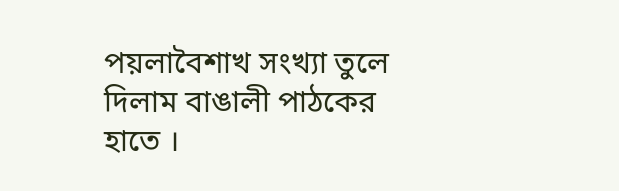পয়লাবৈশাখ সংখ্যা তুলে দিলাম বাঙালী পাঠকের হাতে ।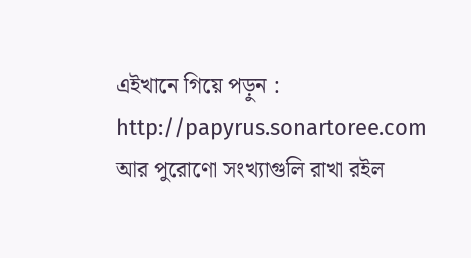এইখানে গিয়ে পড়ুন : http://papyrus.sonartoree.com
আর পুরোণো সংখ্যাগুলি রাখা রইল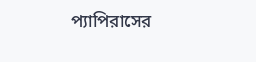প্যাপিরাসের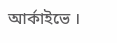আর্কাইভে ।